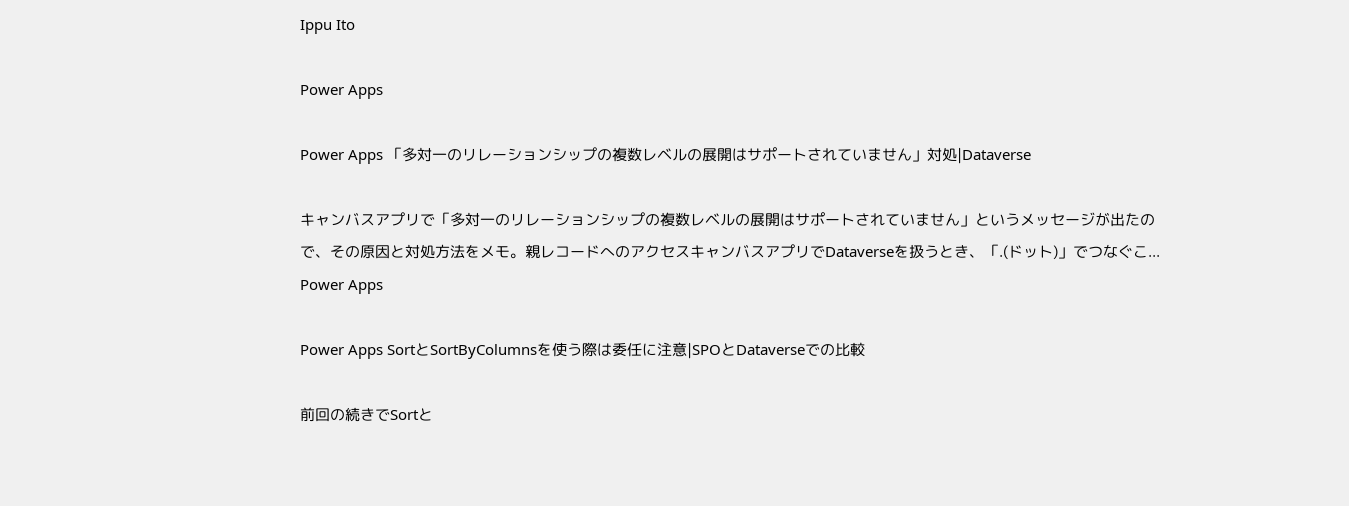Ippu Ito

Power Apps

Power Apps 「多対一のリレーションシップの複数レベルの展開はサポートされていません」対処|Dataverse

キャンバスアプリで「多対一のリレーションシップの複数レベルの展開はサポートされていません」というメッセージが出たので、その原因と対処方法をメモ。親レコードへのアクセスキャンバスアプリでDataverseを扱うとき、「.(ドット)」でつなぐこ...
Power Apps

Power Apps SortとSortByColumnsを使う際は委任に注意|SPOとDataverseでの比較

前回の続きでSortと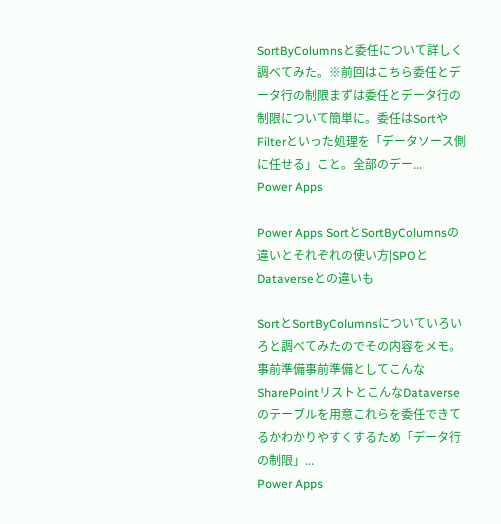SortByColumnsと委任について詳しく調べてみた。※前回はこちら委任とデータ行の制限まずは委任とデータ行の制限について簡単に。委任はSortやFilterといった処理を「データソース側に任せる」こと。全部のデー...
Power Apps

Power Apps SortとSortByColumnsの違いとそれぞれの使い方|SPOとDataverseとの違いも

SortとSortByColumnsについていろいろと調べてみたのでその内容をメモ。事前準備事前準備としてこんなSharePointリストとこんなDataverseのテーブルを用意これらを委任できてるかわかりやすくするため「データ行の制限」...
Power Apps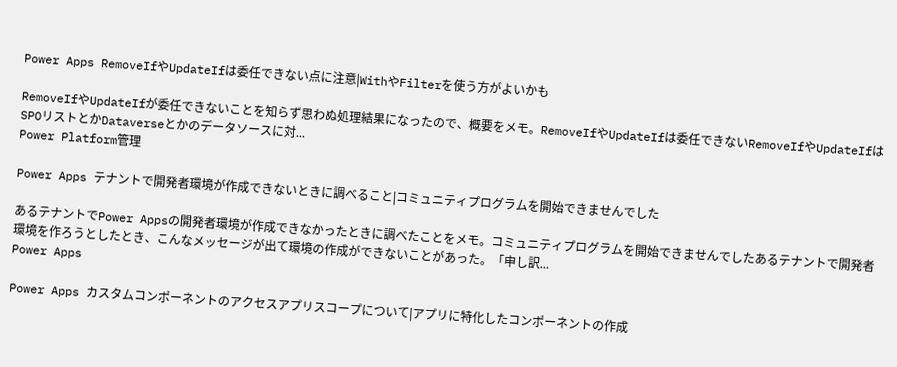Power Apps RemoveIfやUpdateIfは委任できない点に注意|WithやFilterを使う方がよいかも

RemoveIfやUpdateIfが委任できないことを知らず思わぬ処理結果になったので、概要をメモ。RemoveIfやUpdateIfは委任できないRemoveIfやUpdateIfはSPOリストとかDataverseとかのデータソースに対...
Power Platform管理

Power Apps テナントで開発者環境が作成できないときに調べること|コミュニティプログラムを開始できませんでした

あるテナントでPower Appsの開発者環境が作成できなかったときに調べたことをメモ。コミュニティプログラムを開始できませんでしたあるテナントで開発者環境を作ろうとしたとき、こんなメッセージが出て環境の作成ができないことがあった。「申し訳...
Power Apps

Power Apps カスタムコンポーネントのアクセスアプリスコープについて|アプリに特化したコンポーネントの作成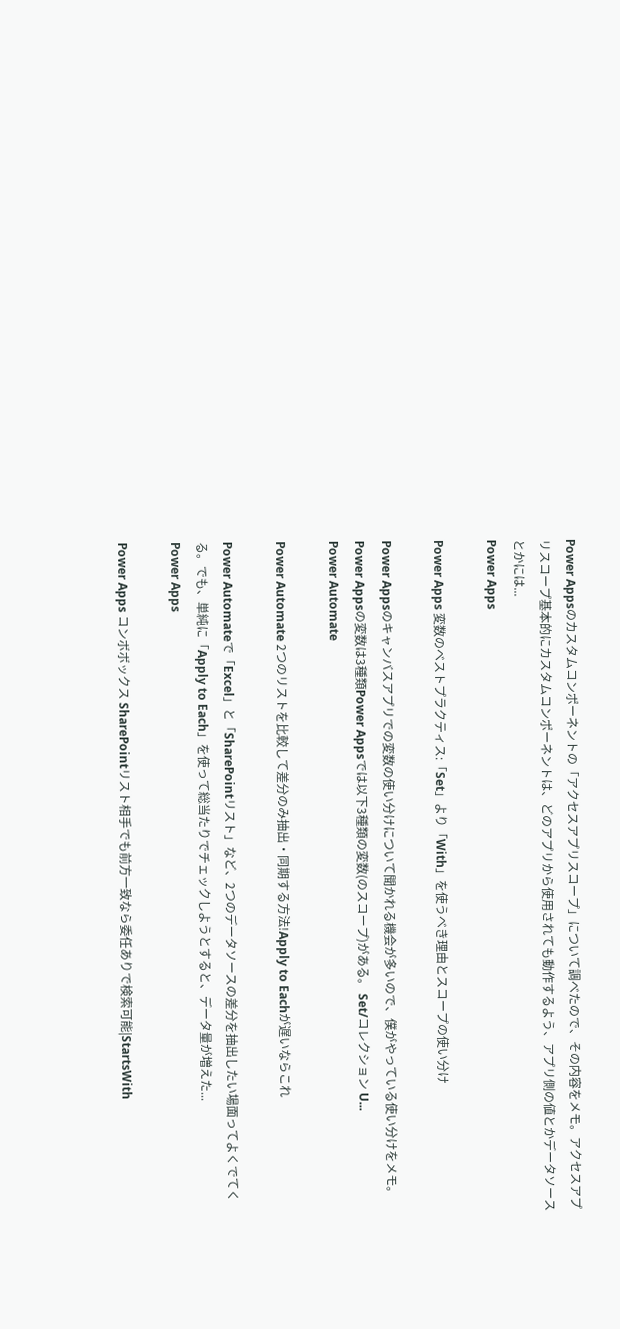Power Appsのカスタムコンポーネントの「アクセスアプリスコープ」について調べたので、その内容をメモ。アクセスアプリスコープ基本的にカスタムコンポーネントは、どのアプリから使用されても動作するよう、アプリ側の値とかデータソースとかには...
Power Apps

Power Apps 変数のベストプラクティス:「Set」より「With」を使うべき理由とスコープの使い分け

Power Appsのキャンバスアプリでの変数の使い分けについて聞かれる機会が多いので、僕がやっている使い分けをメモ。Power Appsの変数は3種類Power Appsでは以下3種類の変数(のスコープ)がある。 Set/コレクション U...
Power Automate

Power Automate 2つのリストを比較して差分のみ抽出・同期する方法!Apply to Eachが遅いならこれ

Power Automateで「Excel」と「SharePointリスト」など、2つのデータソースの差分を抽出したい場面ってよくでてくる。でも、単純に「Apply to Each」を使って総当たりでチェックしようとすると、データ量が増えた...
Power Apps

Power Apps コンボボックス SharePointリスト相手でも前方一致なら委任ありで検索可能|StartsWith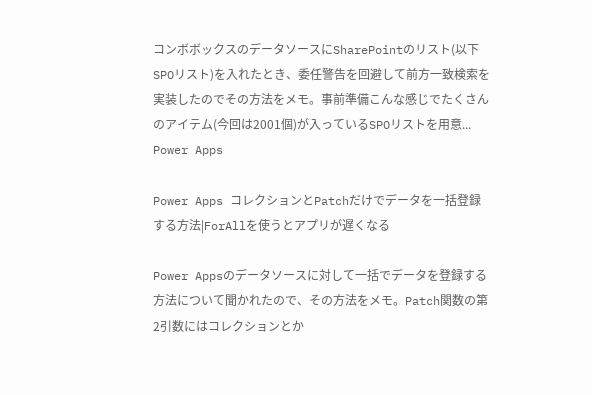コンボボックスのデータソースにSharePointのリスト(以下SPOリスト)を入れたとき、委任警告を回避して前方一致検索を実装したのでその方法をメモ。事前準備こんな感じでたくさんのアイテム(今回は2001個)が入っているSPOリストを用意...
Power Apps

Power Apps コレクションとPatchだけでデータを一括登録する方法|ForAllを使うとアプリが遅くなる

Power Appsのデータソースに対して一括でデータを登録する方法について聞かれたので、その方法をメモ。Patch関数の第2引数にはコレクションとか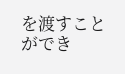を渡すことができ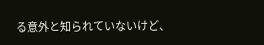る意外と知られていないけど、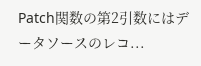Patch関数の第2引数にはデータソースのレコ...